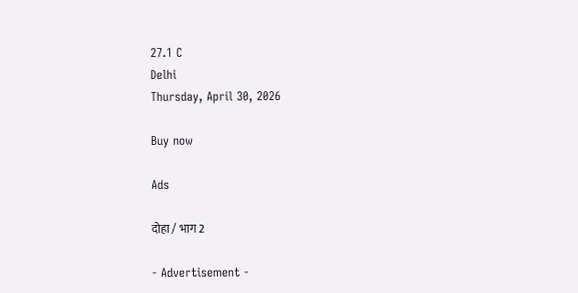27.1 C
Delhi
Thursday, April 30, 2026

Buy now

Ads

दोहा / भाग 2

- Advertisement -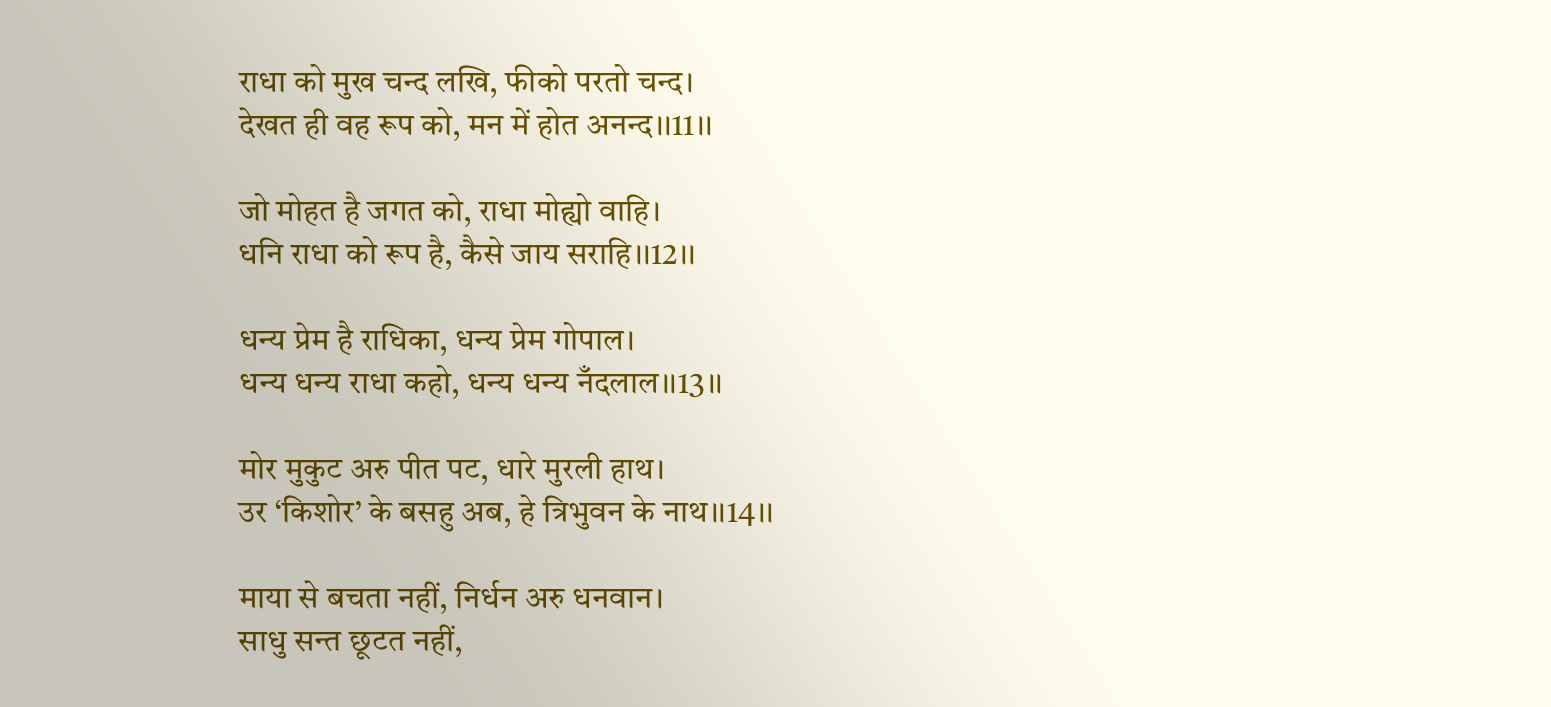राधा को मुख चन्द लखि, फीको परतो चन्द।
देखत ही वह रूप को, मन में होत अनन्द।।11।।

जो मोहत है जगत को, राधा मोह्यो वाहि।
धनि राधा को रूप है, कैसे जाय सराहि।।12।।

धन्य प्रेम है राधिका, धन्य प्रेम गोपाल।
धन्य धन्य राधा कहो, धन्य धन्य नँदलाल।।13।।

मोर मुकुट अरु पीत पट, धारे मुरली हाथ।
उर ‘किशोर’ के बसहु अब, हे त्रिभुवन के नाथ।।14।।

माया से बचता नहीं, निर्धन अरु धनवान।
साधु सन्त छूटत नहीं,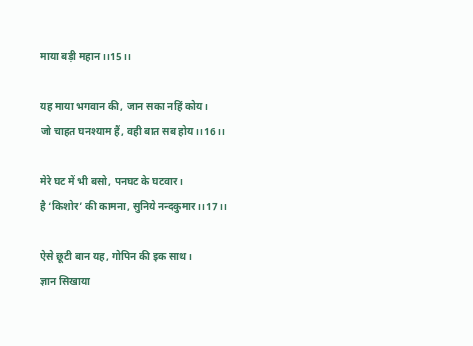माया बड़ी महान।।15।।

यह माया भगवान की, जान सका नहिं कोय।
जो चाहत घनश्याम हैं, वही बात सब होय।।16।।

मेरे घट में भी बसो, पनघट के घटवार।
है ‘किशोर’ की कामना, सुनिये नन्दकुमार।।17।।

ऐसे छूटी बान यह, गोपिन की इक साथ।
ज्ञान सिखाया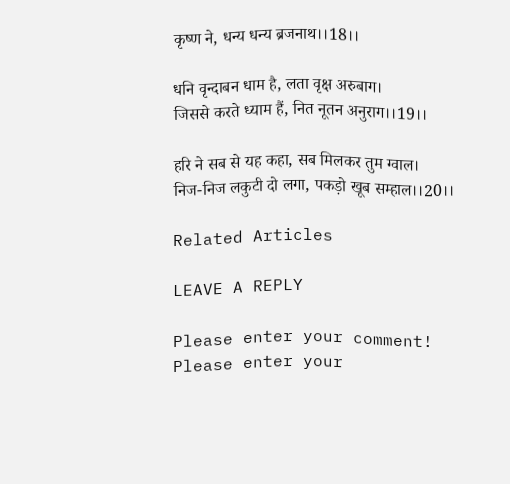कृष्ण ने, धन्य धन्य ब्रजनाथ।।18।।

धनि वृन्दाबन धाम है, लता वृक्ष अरुबाग।
जिससे करते ध्याम हैं, नित नूतन अनुराग।।19।।

हरि ने सब से यह कहा, सब मिलकर तुम ग्वाल।
निज-निज लकुटी दो लगा, पकड़ो खूब सम्हाल।।20।।

Related Articles

LEAVE A REPLY

Please enter your comment!
Please enter your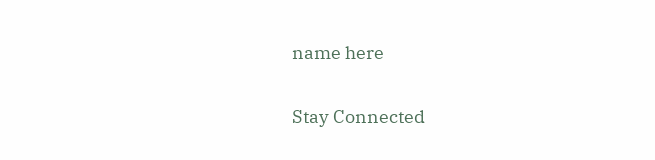name here

Stay Connected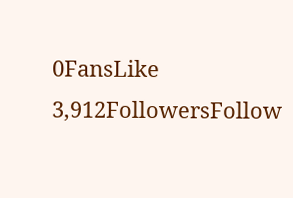0FansLike
3,912FollowersFollow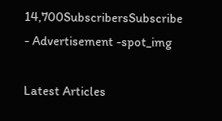14,700SubscribersSubscribe
- Advertisement -spot_img

Latest Articles